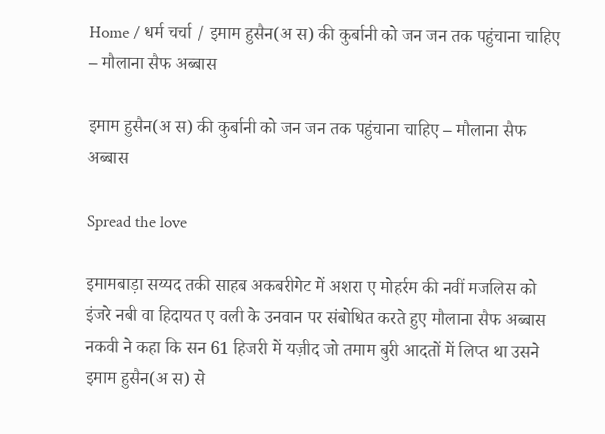Home / धर्म चर्चा / इमाम हुसैन(अ स) की कुर्बानी को जन जन तक पहुंचाना चाहिए – मौलाना सैफ अब्बास

इमाम हुसैन(अ स) की कुर्बानी को जन जन तक पहुंचाना चाहिए – मौलाना सैफ अब्बास

Spread the love

इमामबाड़ा सय्यद तकी साहब अकबरीगेट में अशरा ए मोहर्रम की नवीं मजलिस को इंजरे नबी वा हिदायत ए वली के उनवान पर संबोधित करते हुए मौलाना सैफ अब्बास नकवी ने कहा कि सन 61 हिजरी में यज़ीद जो तमाम बुरी आदतों में लिप्त था उसने इमाम हुसैन(अ स) से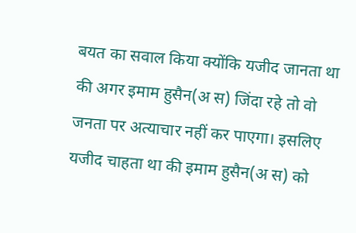बयत का सवाल किया क्योंकि यजीद जानता था की अगर इमाम हुसैन(अ स) जिंदा रहे तो वो जनता पर अत्याचार नहीं कर पाएगा। इसलिए यजीद चाहता था की इमाम हुसैन(अ स) को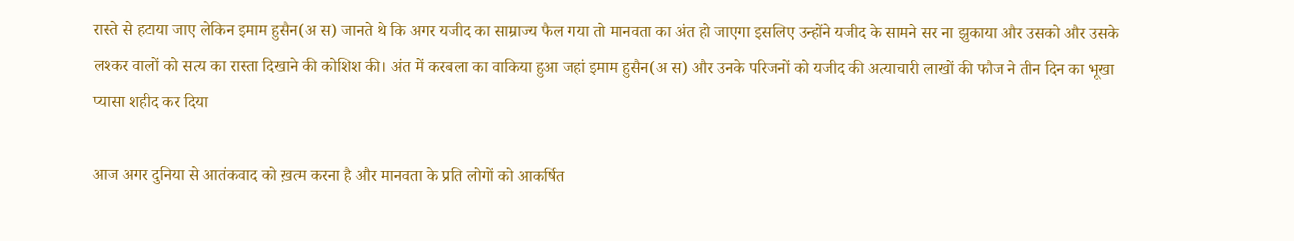रास्ते से हटाया जाए लेकिन इमाम हुसैन(अ स) जानते थे कि अगर यजीद का साम्राज्य फैल गया तो मानवता का अंत हो जाएगा इसलिए उन्होंने यजीद के सामने सर ना झुकाया और उसको और उसके लश्कर वालों को सत्य का रास्ता दिखाने की कोशिश की। अंत में करबला का वाकिया हुआ जहां इमाम हुसैन(अ स) और उनके परिजनों को यजीद की अत्याचारी लाखों की फौज ने तीन दिन का भूखा प्यासा शहीद कर दिया

आज अगर दुनिया से आतंकवाद को ख़त्म करना है और मानवता के प्रति लोगों को आकर्षित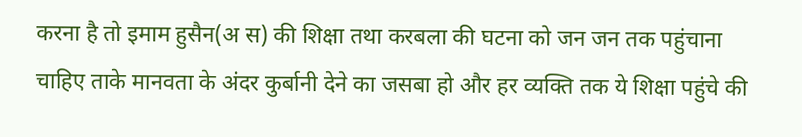करना है तो इमाम हुसैन(अ स) की शिक्षा तथा करबला की घटना को जन जन तक पहुंचाना चाहिए ताके मानवता के अंदर कुर्बानी देने का जसबा हो और हर व्यक्ति तक ये शिक्षा पहुंचे की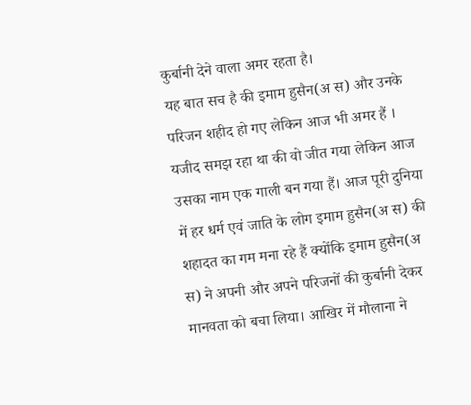कुर्बानी देने वाला अमर रहता है।
यह बात सच है की इमाम हुसैन(अ स) और उनके परिजन शहीद हो गए लेकिन आज भी अमर हैं । यजीद समझ रहा था की वो जीत गया लेकिन आज उसका नाम एक गाली बन गया हैं। आज पूरी दुनिया में हर धर्म एवं जाति के लोग इमाम हुसैन(अ स) की शहादत का गम मना रहे हैं क्योंकि इमाम हुसैन(अ स) ने अपनी और अपने परिजनों की कुर्बानी देकर मानवता को बचा लिया। आखिर में मौलाना ने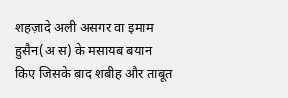शहज़ादे अली असगर वा इमाम हुसैन(अ स) के मसायब बयान किए जिसके बाद शबीह और ताबूत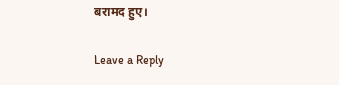बरामद हुए।

Leave a Reply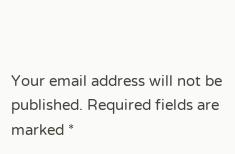Your email address will not be published. Required fields are marked *